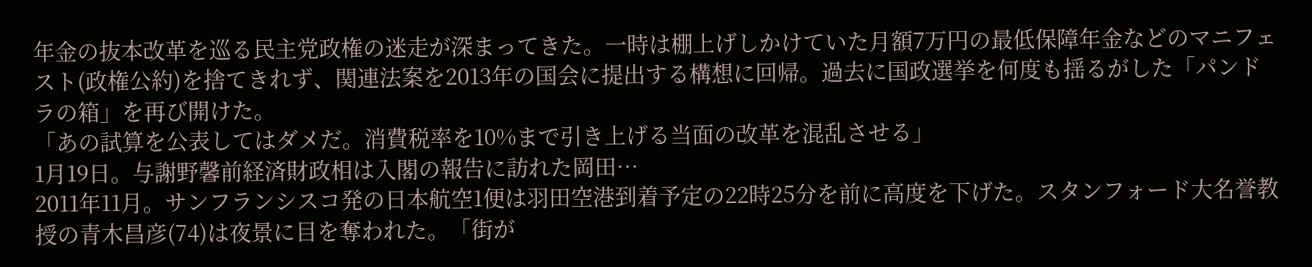年金の抜本改革を巡る民主党政権の迷走が深まってきた。一時は棚上げしかけていた月額7万円の最低保障年金などのマニフェスト(政権公約)を捨てきれず、関連法案を2013年の国会に提出する構想に回帰。過去に国政選挙を何度も揺るがした「パンドラの箱」を再び開けた。
「あの試算を公表してはダメだ。消費税率を10%まで引き上げる当面の改革を混乱させる」
1月19日。与謝野馨前経済財政相は入閣の報告に訪れた岡田…
2011年11月。サンフランシスコ発の日本航空1便は羽田空港到着予定の22時25分を前に高度を下げた。スタンフォード大名誉教授の青木昌彦(74)は夜景に目を奪われた。「街が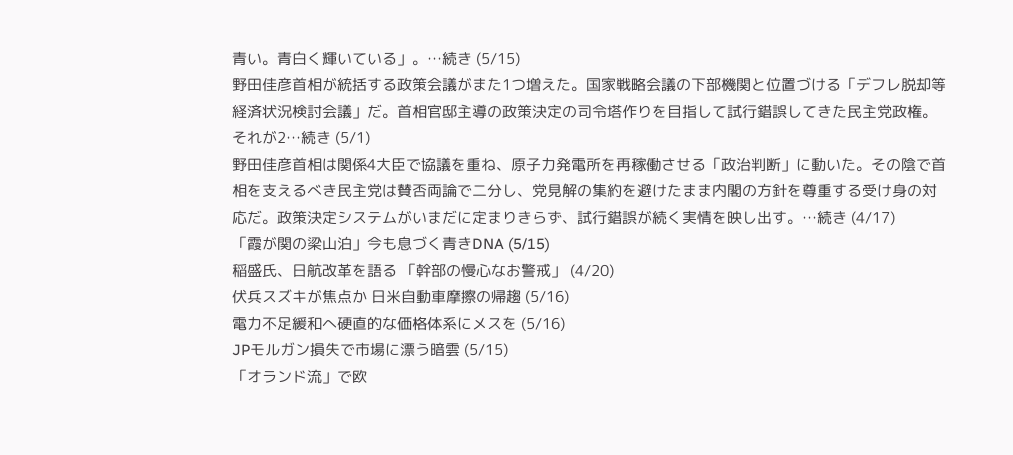青い。青白く輝いている」。…続き (5/15)
野田佳彦首相が統括する政策会議がまた1つ増えた。国家戦略会議の下部機関と位置づける「デフレ脱却等経済状況検討会議」だ。首相官邸主導の政策決定の司令塔作りを目指して試行錯誤してきた民主党政権。それが2…続き (5/1)
野田佳彦首相は関係4大臣で協議を重ね、原子力発電所を再稼働させる「政治判断」に動いた。その陰で首相を支えるべき民主党は賛否両論で二分し、党見解の集約を避けたまま内閣の方針を尊重する受け身の対応だ。政策決定システムがいまだに定まりきらず、試行錯誤が続く実情を映し出す。…続き (4/17)
「霞が関の梁山泊」今も息づく青きDNA (5/15)
稲盛氏、日航改革を語る 「幹部の慢心なお警戒」 (4/20)
伏兵スズキが焦点か 日米自動車摩擦の帰趨 (5/16)
電力不足緩和へ硬直的な価格体系にメスを (5/16)
JPモルガン損失で市場に漂う暗雲 (5/15)
「オランド流」で欧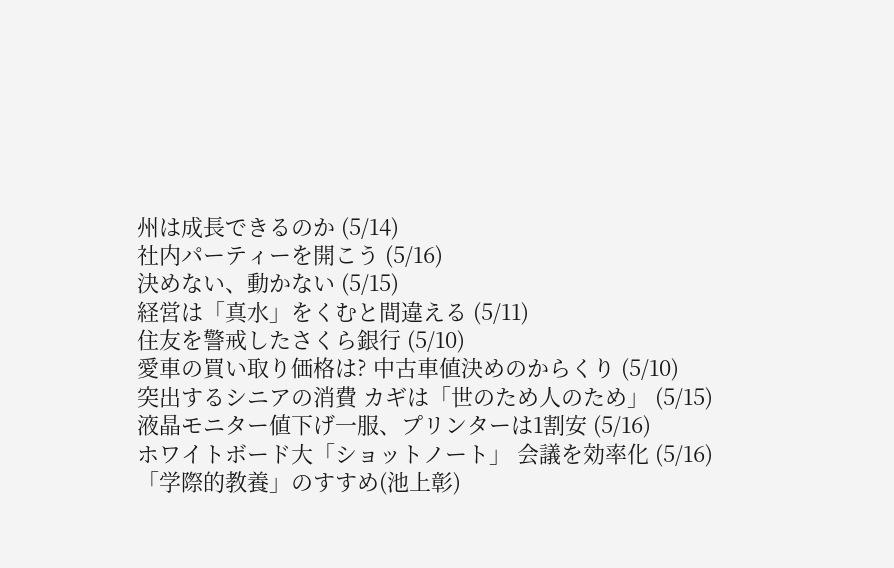州は成長できるのか (5/14)
社内パーティーを開こう (5/16)
決めない、動かない (5/15)
経営は「真水」をくむと間違える (5/11)
住友を警戒したさくら銀行 (5/10)
愛車の買い取り価格は? 中古車値決めのからくり (5/10)
突出するシニアの消費 カギは「世のため人のため」 (5/15)
液晶モニター値下げ一服、プリンターは1割安 (5/16)
ホワイトボード大「ショットノート」 会議を効率化 (5/16)
「学際的教養」のすすめ(池上彰)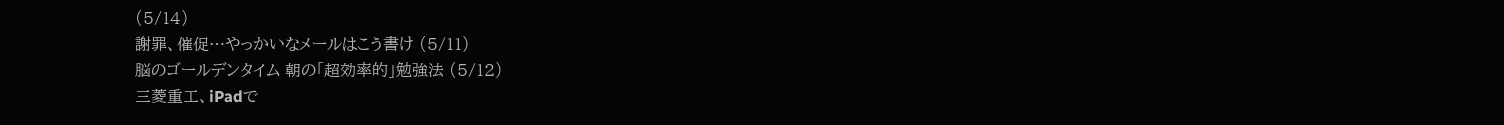(5/14)
謝罪、催促…やっかいなメールはこう書け (5/11)
脳のゴールデンタイム 朝の「超効率的」勉強法 (5/12)
三菱重工、iPadで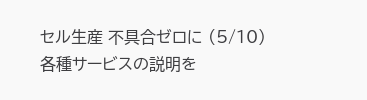セル生産 不具合ゼロに (5/10)
各種サービスの説明を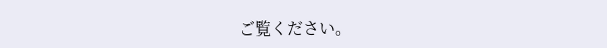ご覧ください。